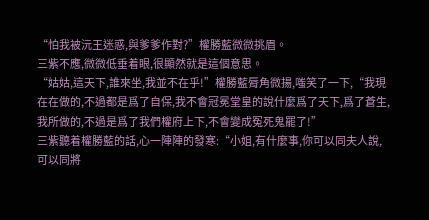“怕我被沅王迷惑,與爹爹作對?”權勝藍微微挑眉。
三紫不應,微微低垂着眼,很顯然就是這個意思。
“姑姑,這天下,誰來坐,我並不在乎!”權勝藍脣角微揚,嗤笑了一下,“我現在在做的,不過都是爲了自保,我不會冠冕堂皇的說什麼爲了天下,爲了蒼生,我所做的,不過是爲了我們權府上下,不會變成冤死鬼罷了!”
三紫聽着權勝藍的話,心一陣陣的發寒:“小姐,有什麼事,你可以同夫人說,可以同將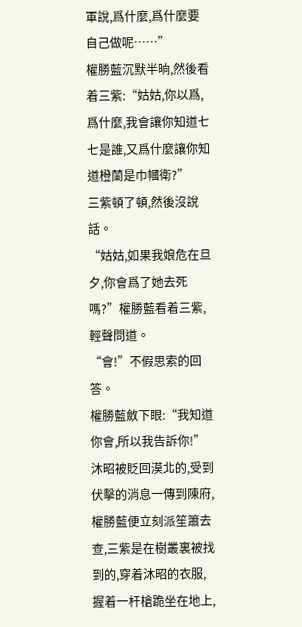軍說,爲什麼,爲什麼要自己做呢……”
權勝藍沉默半晌,然後看着三紫:“姑姑,你以爲,爲什麼,我會讓你知道七七是誰,又爲什麼讓你知道橙蘭是巾幗衛?”
三紫頓了頓,然後沒說話。
“姑姑,如果我娘危在旦夕,你會爲了她去死嗎?”權勝藍看着三紫,輕聲問道。
“會!”不假思索的回答。
權勝藍斂下眼:“我知道你會,所以我告訴你!”
沐昭被貶回漠北的,受到伏擊的消息一傳到陳府,權勝藍便立刻派笙簫去查,三紫是在樹叢裏被找到的,穿着沐昭的衣服,握着一杆槍跪坐在地上,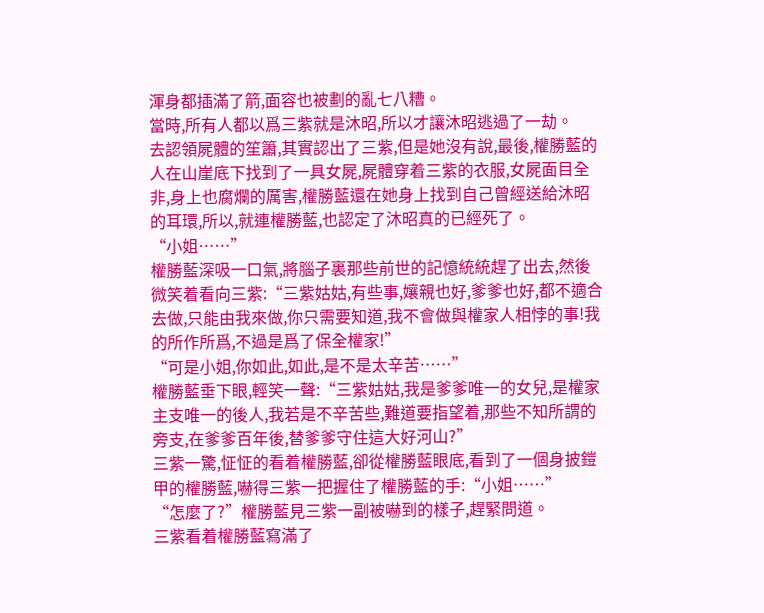渾身都插滿了箭,面容也被劃的亂七八糟。
當時,所有人都以爲三紫就是沐昭,所以才讓沐昭逃過了一劫。
去認領屍體的笙簫,其實認出了三紫,但是她沒有說,最後,權勝藍的人在山崖底下找到了一具女屍,屍體穿着三紫的衣服,女屍面目全非,身上也腐爛的厲害,權勝藍還在她身上找到自己曾經送給沐昭的耳環,所以,就連權勝藍,也認定了沐昭真的已經死了。
“小姐……”
權勝藍深吸一口氣,將腦子裏那些前世的記憶統統趕了出去,然後微笑着看向三紫:“三紫姑姑,有些事,孃親也好,爹爹也好,都不適合去做,只能由我來做,你只需要知道,我不會做與權家人相悖的事!我的所作所爲,不過是爲了保全權家!”
“可是小姐,你如此,如此,是不是太辛苦……”
權勝藍垂下眼,輕笑一聲:“三紫姑姑,我是爹爹唯一的女兒,是權家主支唯一的後人,我若是不辛苦些,難道要指望着,那些不知所謂的旁支,在爹爹百年後,替爹爹守住這大好河山?”
三紫一驚,怔怔的看着權勝藍,卻從權勝藍眼底,看到了一個身披鎧甲的權勝藍,嚇得三紫一把握住了權勝藍的手:“小姐……”
“怎麼了?”權勝藍見三紫一副被嚇到的樣子,趕緊問道。
三紫看着權勝藍寫滿了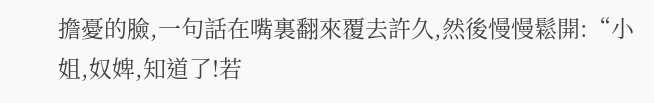擔憂的臉,一句話在嘴裏翻來覆去許久,然後慢慢鬆開:“小姐,奴婢,知道了!若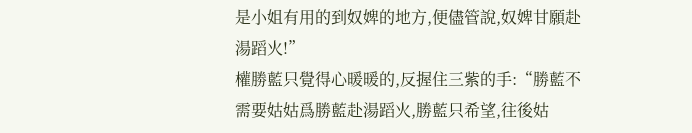是小姐有用的到奴婢的地方,便儘管說,奴婢甘願赴湯蹈火!”
權勝藍只覺得心暖暖的,反握住三紫的手:“勝藍不需要姑姑爲勝藍赴湯蹈火,勝藍只希望,往後姑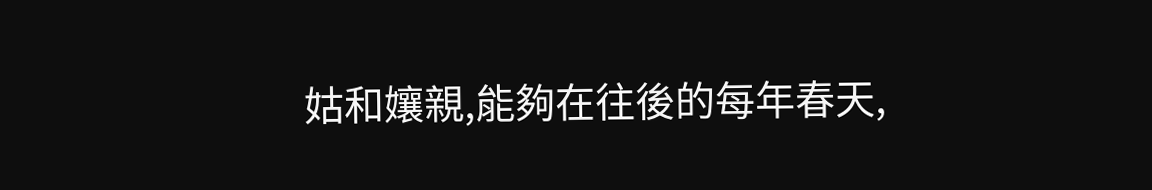姑和孃親,能夠在往後的每年春天,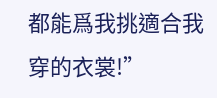都能爲我挑適合我穿的衣裳!”